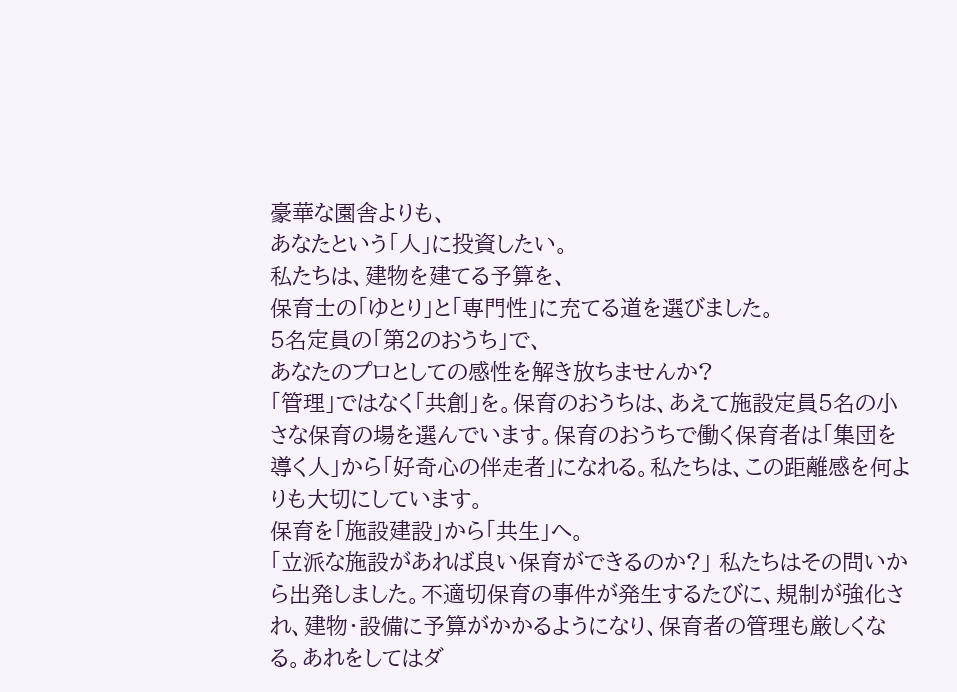豪華な園舎よりも、
あなたという「人」に投資したい。
私たちは、建物を建てる予算を、
保育士の「ゆとり」と「専門性」に充てる道を選びました。
5名定員の「第2のおうち」で、
あなたのプロとしての感性を解き放ちませんか?
「管理」ではなく「共創」を。保育のおうちは、あえて施設定員5名の小さな保育の場を選んでいます。保育のおうちで働く保育者は「集団を導く人」から「好奇心の伴走者」になれる。私たちは、この距離感を何よりも大切にしています。
保育を「施設建設」から「共生」へ。
「立派な施設があれば良い保育ができるのか?」 私たちはその問いから出発しました。不適切保育の事件が発生するたびに、規制が強化され、建物・設備に予算がかかるようになり、保育者の管理も厳しくなる。あれをしてはダ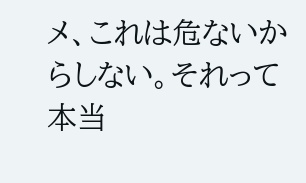メ、これは危ないからしない。それって本当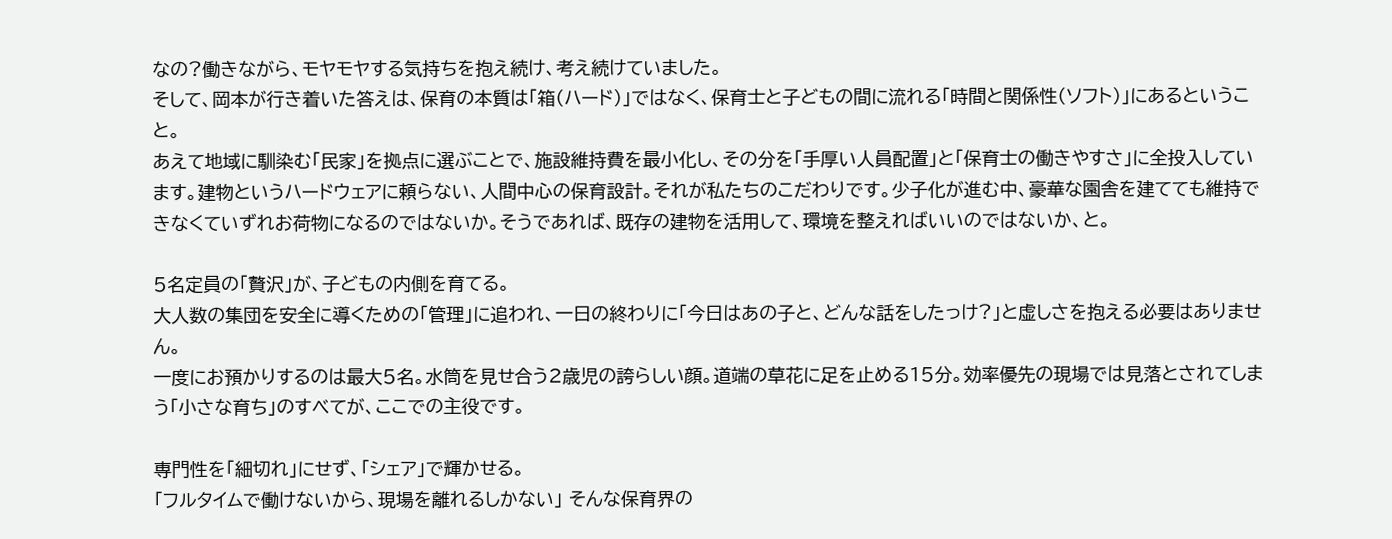なの?働きながら、モヤモヤする気持ちを抱え続け、考え続けていました。
そして、岡本が行き着いた答えは、保育の本質は「箱(ハード)」ではなく、保育士と子どもの間に流れる「時間と関係性(ソフト)」にあるということ。
あえて地域に馴染む「民家」を拠点に選ぶことで、施設維持費を最小化し、その分を「手厚い人員配置」と「保育士の働きやすさ」に全投入しています。建物というハードウェアに頼らない、人間中心の保育設計。それが私たちのこだわりです。少子化が進む中、豪華な園舎を建てても維持できなくていずれお荷物になるのではないか。そうであれば、既存の建物を活用して、環境を整えればいいのではないか、と。

5名定員の「贅沢」が、子どもの内側を育てる。
大人数の集団を安全に導くための「管理」に追われ、一日の終わりに「今日はあの子と、どんな話をしたっけ?」と虚しさを抱える必要はありません。
一度にお預かりするのは最大5名。水筒を見せ合う2歳児の誇らしい顔。道端の草花に足を止める15分。効率優先の現場では見落とされてしまう「小さな育ち」のすべてが、ここでの主役です。

専門性を「細切れ」にせず、「シェア」で輝かせる。
「フルタイムで働けないから、現場を離れるしかない」 そんな保育界の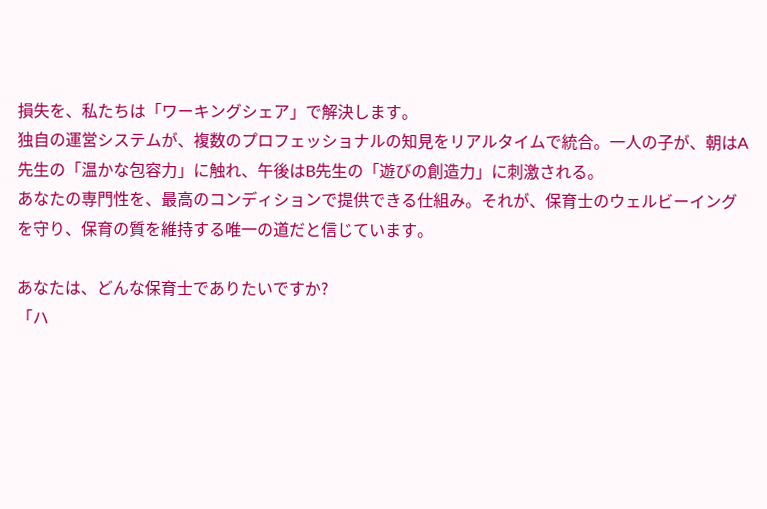損失を、私たちは「ワーキングシェア」で解決します。
独自の運営システムが、複数のプロフェッショナルの知見をリアルタイムで統合。一人の子が、朝はA先生の「温かな包容力」に触れ、午後はB先生の「遊びの創造力」に刺激される。
あなたの専門性を、最高のコンディションで提供できる仕組み。それが、保育士のウェルビーイングを守り、保育の質を維持する唯一の道だと信じています。

あなたは、どんな保育士でありたいですか?
「ハ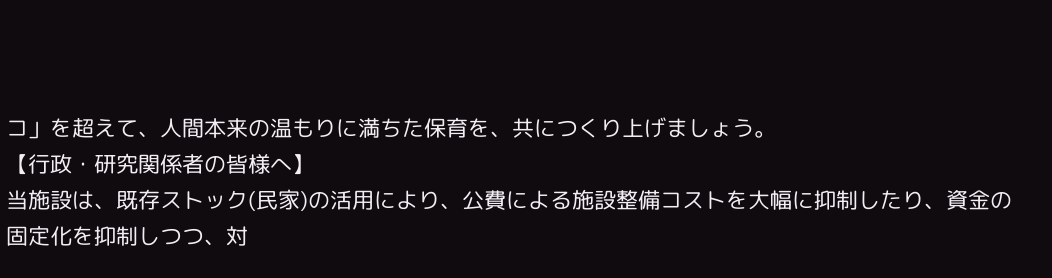コ」を超えて、人間本来の温もりに満ちた保育を、共につくり上げましょう。
【行政・研究関係者の皆様へ】
当施設は、既存ストック(民家)の活用により、公費による施設整備コストを大幅に抑制したり、資金の固定化を抑制しつつ、対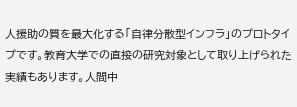人援助の質を最大化する「自律分散型インフラ」のプロトタイプです。教育大学での直接の研究対象として取り上げられた実績もあります。人間中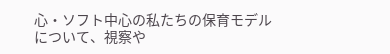心・ソフト中心の私たちの保育モデルについて、視察や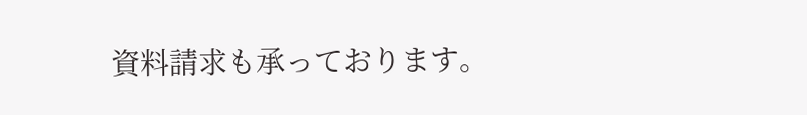資料請求も承っております。